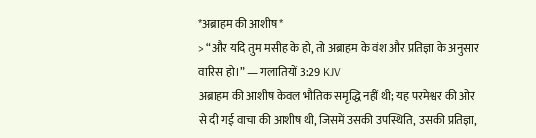*अब्राहम की आशीष*
> “और यदि तुम मसीह के हो, तो अब्राहम के वंश और प्रतिज्ञा के अनुसार वारिस हो।” — गलातियों 3:29 KJV
अब्राहम की आशीष केवल भौतिक समृद्धि नहीं थी; यह परमेश्वर की ओर से दी गई वाचा की आशीष थी, जिसमें उसकी उपस्थिति, उसकी प्रतिज्ञा,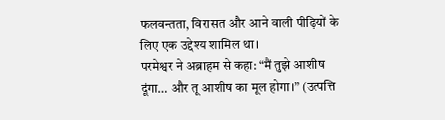फलवन्तता, विरासत और आने वाली पीढ़ियों के लिए एक उद्देश्य शामिल था।
परमेश्वर ने अब्राहम से कहा: “मैं तुझे आशीष दूंगा… और तू आशीष का मूल होगा।” (उत्पत्ति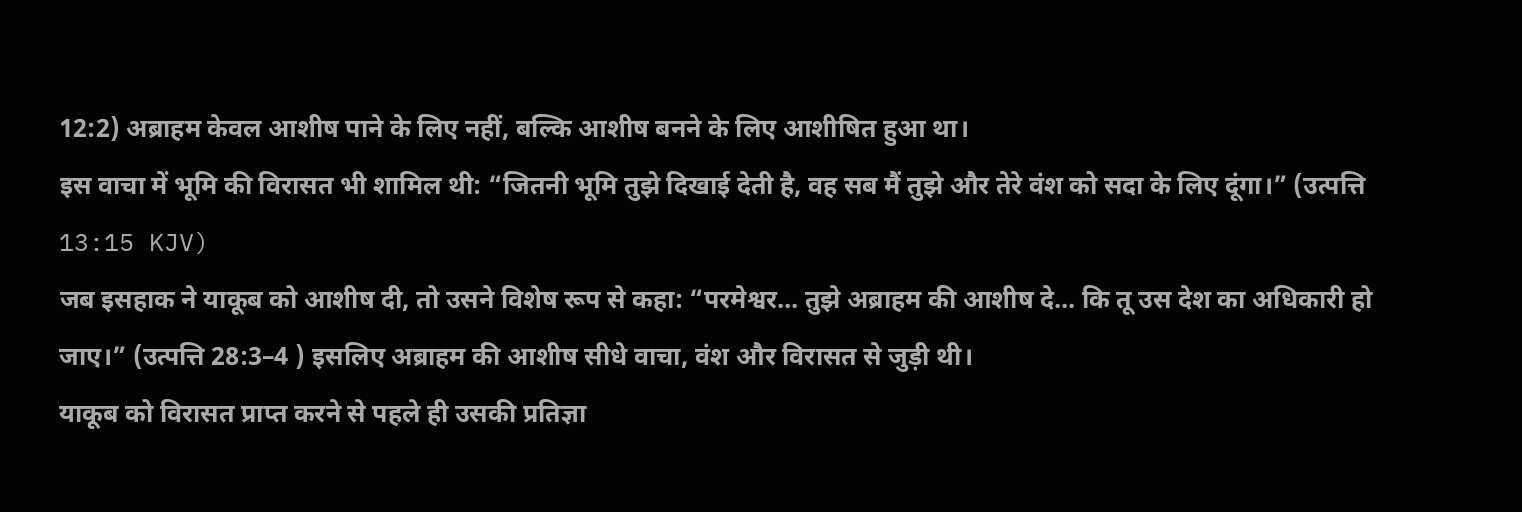12:2) अब्राहम केवल आशीष पाने के लिए नहीं, बल्कि आशीष बनने के लिए आशीषित हुआ था।
इस वाचा में भूमि की विरासत भी शामिल थी: “जितनी भूमि तुझे दिखाई देती है, वह सब मैं तुझे और तेरे वंश को सदा के लिए दूंगा।” (उत्पत्ति 13:15 KJV)
जब इसहाक ने याकूब को आशीष दी, तो उसने विशेष रूप से कहा: “परमेश्वर… तुझे अब्राहम की आशीष दे… कि तू उस देश का अधिकारी हो जाए।” (उत्पत्ति 28:3–4 ) इसलिए अब्राहम की आशीष सीधे वाचा, वंश और विरासत से जुड़ी थी।
याकूब को विरासत प्राप्त करने से पहले ही उसकी प्रतिज्ञा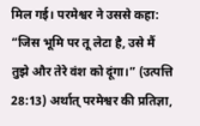मिल गई। परमेश्वर ने उससे कहा: “जिस भूमि पर तू लेटा है, उसे मैं तुझे और तेरे वंश को दूंगा।” (उत्पत्ति 28:13) अर्थात् परमेश्वर की प्रतिज्ञा,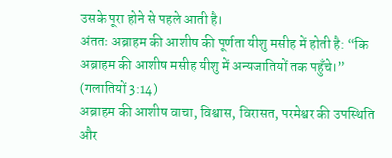उसके पूरा होने से पहले आती है।
अंततः अब्राहम की आशीष की पूर्णता यीशु मसीह में होती है: “कि अब्राहम की आशीष मसीह यीशु में अन्यजातियों तक पहुँचे।” (गलातियों 3:14)
अब्राहम की आशीष वाचा, विश्वास, विरासत, परमेश्वर की उपस्थिति और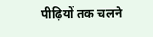पीढ़ियों तक चलने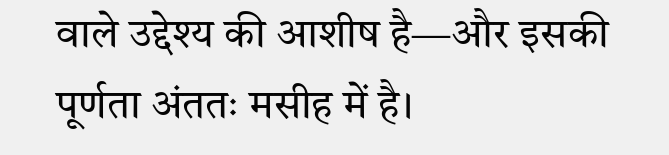वाले उद्देश्य की आशीष है—और इसकी पूर्णता अंततः मसीह में है।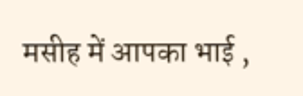मसीह में आपका भाई ,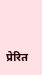प्रेरित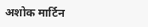अशोक मार्टिन